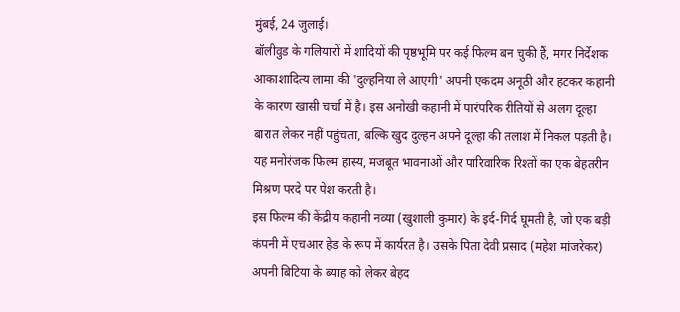मुंबई, 24 जुलाई।
बॉलीवुड के गलियारों में शादियों की पृष्ठभूमि पर कई फिल्म बन चुकी हैं, मगर निर्देशक आकाशादित्य लामा की 'दुल्हनिया ले आएगी' अपनी एकदम अनूठी और हटकर कहानी के कारण खासी चर्चा में है। इस अनोखी कहानी में पारंपरिक रीतियों से अलग दूल्हा बारात लेकर नहीं पहुंचता, बल्कि खुद दुल्हन अपने दूल्हा की तलाश में निकल पड़ती है। यह मनोरंजक फिल्म हास्य, मजबूत भावनाओं और पारिवारिक रिश्तों का एक बेहतरीन मिश्रण परदे पर पेश करती है।
इस फिल्म की केंद्रीय कहानी नव्या (खुशाली कुमार) के इर्द-गिर्द घूमती है, जो एक बड़ी कंपनी में एचआर हेड के रूप में कार्यरत है। उसके पिता देवी प्रसाद (महेश मांजरेकर) अपनी बिटिया के ब्याह को लेकर बेहद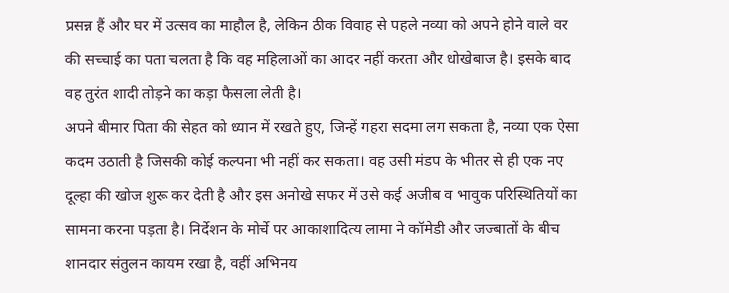प्रसन्न हैं और घर में उत्सव का माहौल है, लेकिन ठीक विवाह से पहले नव्या को अपने होने वाले वर की सच्चाई का पता चलता है कि वह महिलाओं का आदर नहीं करता और धोखेबाज है। इसके बाद वह तुरंत शादी तोड़ने का कड़ा फैसला लेती है।
अपने बीमार पिता की सेहत को ध्यान में रखते हुए, जिन्हें गहरा सदमा लग सकता है, नव्या एक ऐसा कदम उठाती है जिसकी कोई कल्पना भी नहीं कर सकता। वह उसी मंडप के भीतर से ही एक नए दूल्हा की खोज शुरू कर देती है और इस अनोखे सफर में उसे कई अजीब व भावुक परिस्थितियों का सामना करना पड़ता है। निर्देशन के मोर्चे पर आकाशादित्य लामा ने कॉमेडी और जज्बातों के बीच शानदार संतुलन कायम रखा है, वहीं अभिनय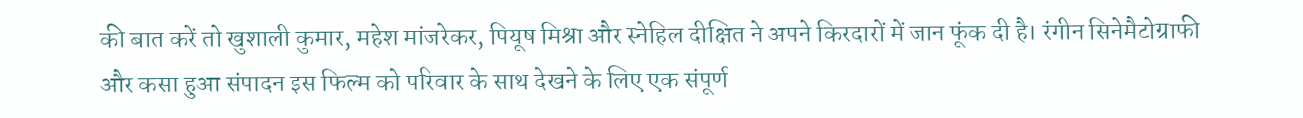की बात करें तो खुशाली कुमार, महेश मांजरेकर, पियूष मिश्रा और स्नेहिल दीक्षित ने अपने किरदारों में जान फूंक दी है। रंगीन सिनेमैटोग्राफी और कसा हुआ संपादन इस फिल्म को परिवार के साथ देखने के लिए एक संपूर्ण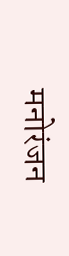मनोरंजन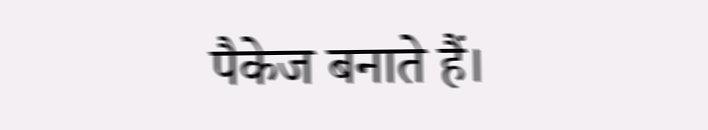पैकेज बनाते हैं।